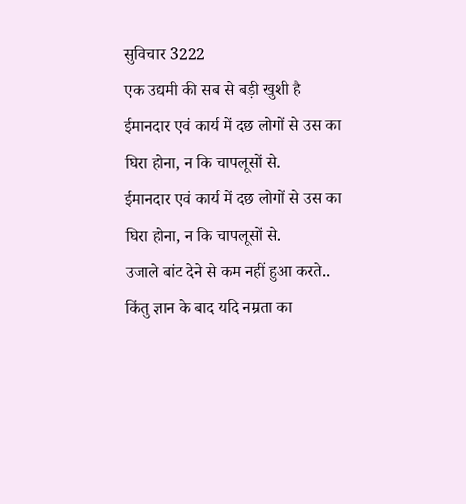सुविचार 3222
एक उद्यमी की सब से बड़ी खुशी है
ईमानदार एवं कार्य में दछ लोगों से उस का घिरा होना, न कि चापलूसों से.
ईमानदार एवं कार्य में दछ लोगों से उस का घिरा होना, न कि चापलूसों से.
उजाले बांट देने से कम नहीं हुआ करते..
किंतु ज्ञान के बाद यदि नम्रता का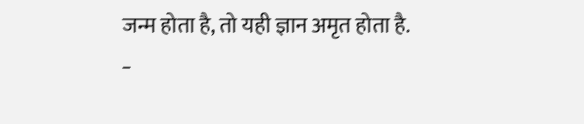जन्म होता है, तो यही ज्ञान अमृत होता है.
_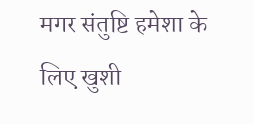मगर संतुष्टि हमेशा के लिए खुशी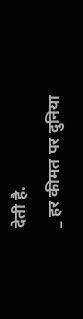देती है.
_ हर कीमत पर दुनिया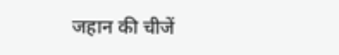जहान की चीजें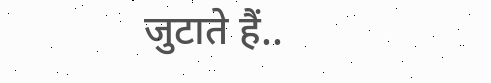जुटाते हैं..